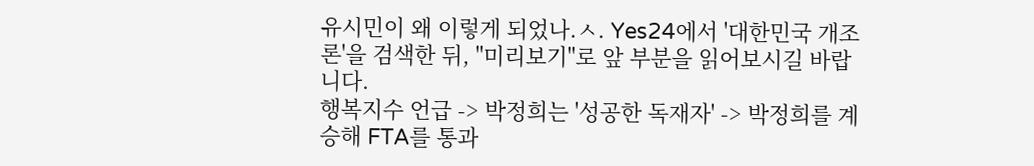유시민이 왜 이렇게 되었나.ㅅ. Yes24에서 '대한민국 개조론'을 검색한 뒤, "미리보기"로 앞 부분을 읽어보시길 바랍니다.
행복지수 언급 -> 박정희는 '성공한 독재자' -> 박정희를 계승해 FTA를 통과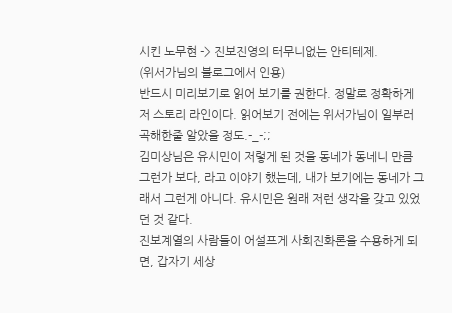시킨 노무현 -> 진보진영의 터무니없는 안티테제.
(위서가님의 블로그에서 인용)
반드시 미리보기로 읽어 보기를 권한다. 정말로 정확하게 저 스토리 라인이다. 읽어보기 전에는 위서가님이 일부러 곡해한줄 알았을 정도.-_-;;
김미상님은 유시민이 저렇게 된 것을 동네가 동네니 만큼 그런가 보다, 라고 이야기 했는데, 내가 보기에는 동네가 그래서 그런게 아니다. 유시민은 원래 저런 생각을 갖고 있었던 것 같다.
진보계열의 사람들이 어설프게 사회진화론을 수용하게 되면, 갑자기 세상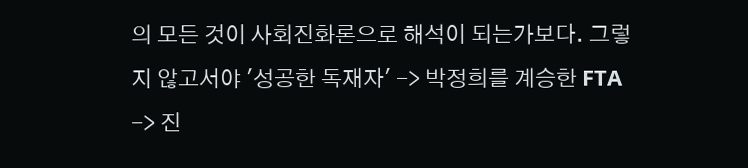의 모든 것이 사회진화론으로 해석이 되는가보다. 그렇지 않고서야 '성공한 독재자' -> 박정희를 계승한 FTA -> 진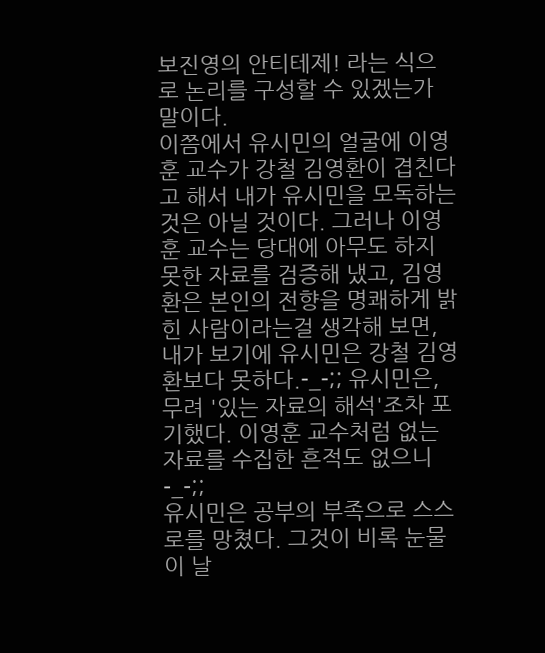보진영의 안티테제! 라는 식으로 논리를 구성할 수 있겠는가 말이다.
이쯤에서 유시민의 얼굴에 이영훈 교수가 강철 김영환이 겹친다고 해서 내가 유시민을 모독하는 것은 아닐 것이다. 그러나 이영훈 교수는 당대에 아무도 하지 못한 자료를 검증해 냈고, 김영환은 본인의 전향을 명쾌하게 밝힌 사람이라는걸 생각해 보면, 내가 보기에 유시민은 강철 김영환보다 못하다.-_-;; 유시민은, 무려 '있는 자료의 해석'조차 포기했다. 이영훈 교수처럼 없는 자료를 수집한 흔적도 없으니 -_-;;
유시민은 공부의 부족으로 스스로를 망쳤다. 그것이 비록 눈물이 날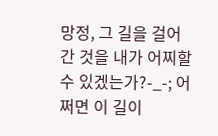망정, 그 길을 걸어간 것을 내가 어찌할 수 있겠는가?-_-; 어쩌면 이 길이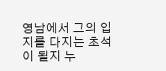영남에서 그의 입지를 다지는 초석이 될지 누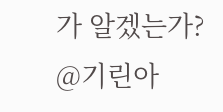가 알겠는가?
@기린아